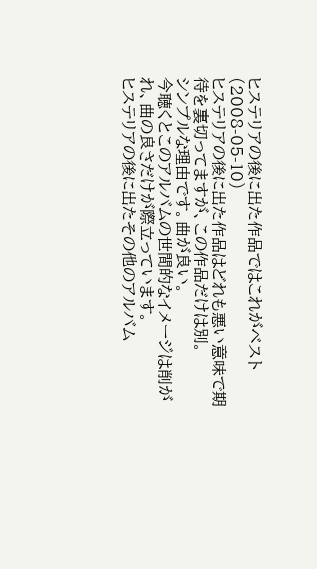ヒステリアの後に出た作品ではこれがベスト
(2008-05-10)
ヒステリアの後に出た作品はどれも悪い意味で期待を裏切ってますが、この作品だけは別。
シンプルな理由です。曲が良い。
今聴くとこのアルバムの世間的なイメージは削がれ、曲の良さだけが際立っています。
ヒステリアの後に出たその他のアルバム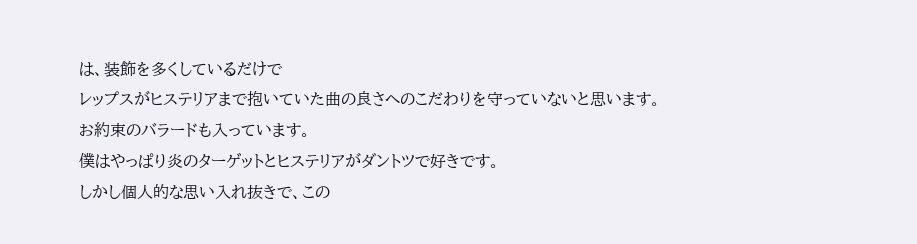は、装飾を多くしているだけで
レップスがヒステリアまで抱いていた曲の良さへのこだわりを守っていないと思います。
お約束のバラードも入っています。
僕はやっぱり炎のターゲットとヒステリアがダントツで好きです。
しかし個人的な思い入れ抜きで、この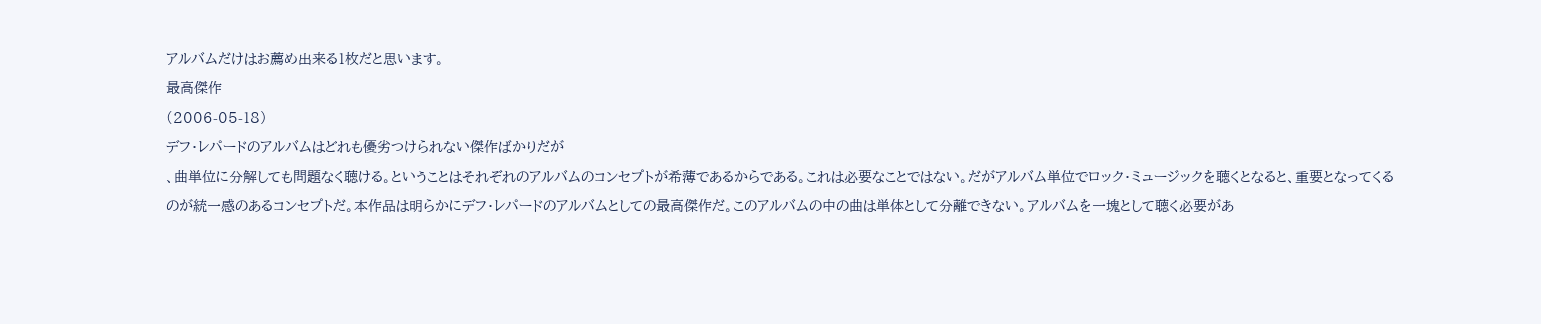アルバムだけはお薦め出来る1枚だと思います。
最高傑作
(2006-05-18)
デフ・レパードのアルバムはどれも優劣つけられない傑作ばかりだが
、曲単位に分解しても問題なく聴ける。ということはそれぞれのアルバムのコンセプトが希薄であるからである。これは必要なことではない。だがアルバム単位でロック・ミュージックを聴くとなると、重要となってくるのが統一感のあるコンセプトだ。本作品は明らかにデフ・レパードのアルバムとしての最高傑作だ。このアルバムの中の曲は単体として分離できない。アルバムを一塊として聴く必要があ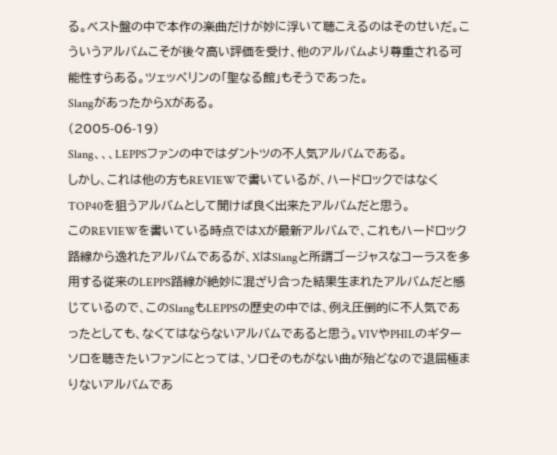る。ベスト盤の中で本作の楽曲だけが妙に浮いて聴こえるのはそのせいだ。こういうアルバムこそが後々高い評価を受け、他のアルバムより尊重される可能性すらある。ツェッペリンの「聖なる館」もそうであった。
SlangがあったからXがある。
(2005-06-19)
Slang、、、LEPPSファンの中ではダントツの不人気アルバムである。
しかし、これは他の方もREVIEWで書いているが、ハードロックではなくTOP40を狙うアルバムとして聞けば良く出来たアルバムだと思う。
このREVIEWを書いている時点ではXが最新アルバムで、これもハードロック路線から逸れたアルバムであるが、XはSlangと所謂ゴージャスなコーラスを多用する従来のLEPPS路線が絶妙に混ざり合った結果生まれたアルバムだと感じているので、このSlangもLEPPSの歴史の中では、例え圧倒的に不人気であったとしても、なくてはならないアルバムであると思う。VIVやPHILのギターソロを聴きたいファンにとっては、ソロそのもがない曲が殆どなので退屈極まりないアルバムであ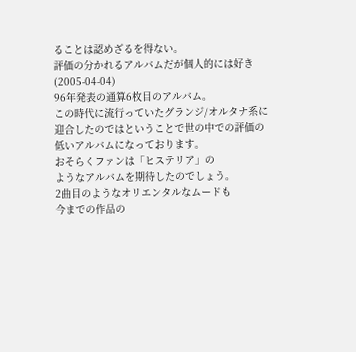ることは認めざるを得ない。
評価の分かれるアルバムだが個人的には好き
(2005-04-04)
96年発表の通算6枚目のアルバム。
この時代に流行っていたグランジ/オルタナ系に
迎合したのではということで世の中での評価の
低いアルバムになっております。
おそらくファンは「ヒステリア」の
ようなアルバムを期待したのでしょう。
2曲目のようなオリエンタルなムードも
今までの作品の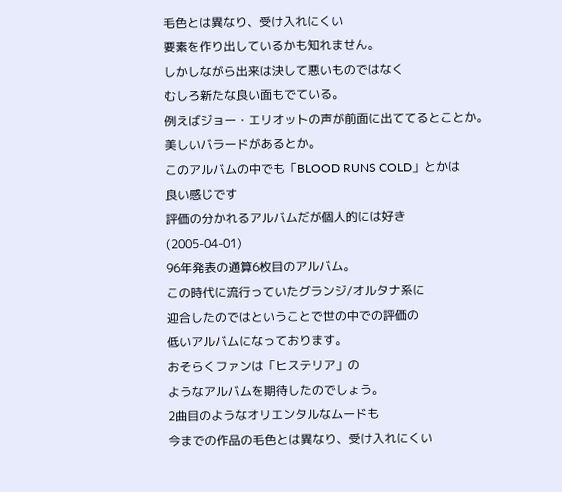毛色とは異なり、受け入れにくい
要素を作り出しているかも知れません。
しかしながら出来は決して悪いものではなく
むしろ新たな良い面もでている。
例えばジョー・エリオットの声が前面に出ててるとことか。
美しいバラードがあるとか。
このアルバムの中でも「BLOOD RUNS COLD」とかは
良い感じです
評価の分かれるアルバムだが個人的には好き
(2005-04-01)
96年発表の通算6枚目のアルバム。
この時代に流行っていたグランジ/オルタナ系に
迎合したのではということで世の中での評価の
低いアルバムになっております。
おそらくファンは「ヒステリア」の
ようなアルバムを期待したのでしょう。
2曲目のようなオリエンタルなムードも
今までの作品の毛色とは異なり、受け入れにくい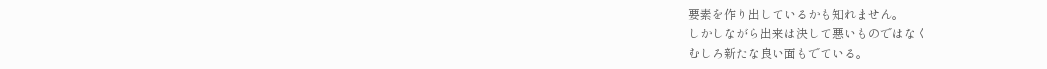要素を作り出しているかも知れません。
しかしながら出来は決して悪いものではなく
むしろ新たな良い面もでている。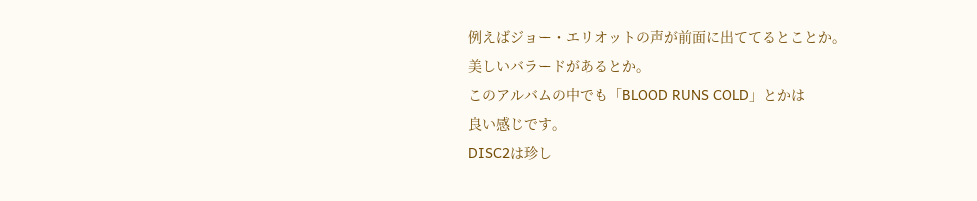例えばジョー・エリオットの声が前面に出ててるとことか。
美しいバラードがあるとか。
このアルバムの中でも「BLOOD RUNS COLD」とかは
良い感じです。
DISC2は珍し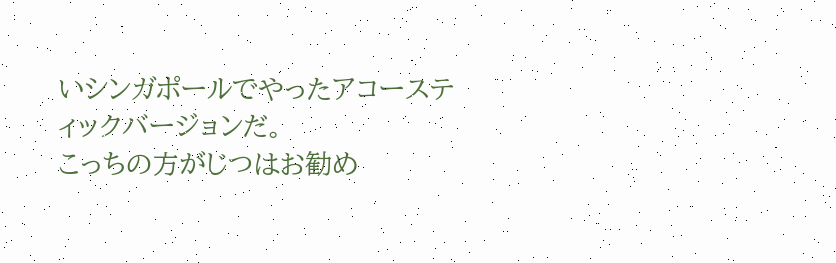いシンガポールでやったアコースティックバージョンだ。
こっちの方がじつはお勧め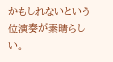かもしれないという位演奏が素晴らしい。